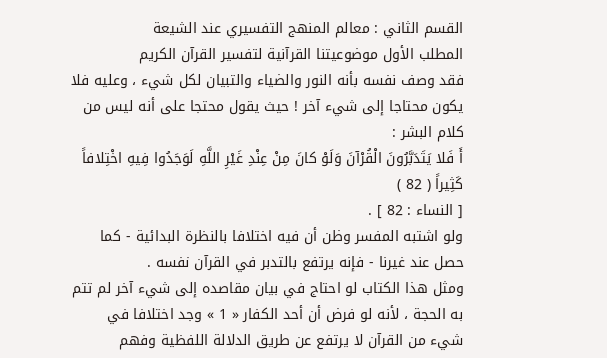القسم الثاني : معالم المنهج التفسيري عند الشيعة
المطلب الأول موضوعيتنا القرآنية لتفسير القرآن الكريم
فقد وصف نفسه بأنه النور والضياء والتبيان لكل شيء ، وعليه فلا يكون محتاجا إلى شيء آخر ! حيث يقول محتجا على أنه ليس من كلام البشر :
أَ فَلا يَتَدَبَّرُونَ الْقُرْآنَ وَلَوْ كانَ مِنْ عِنْدِ غَيْرِ اللَّهِ لَوَجَدُوا فِيهِ اخْتِلافاً كَثِيراً ( 82 )
[ النساء : 82 ] .
ولو اشتبه المفسر وظن أن فيه اختلافا بالنظرة البدائية - كما حصل عند غيرنا - فإنه يرتفع بالتدبر في القرآن نفسه .
ومثل هذا الكتاب لو احتاج في بيان مقاصده إلى شيء آخر لم تتم به الحجة ، لأنه لو فرض أن أحد الكفار « 1 » وجد اختلافا في شيء من القرآن لا يرتفع عن طريق الدلالة اللفظية وفهم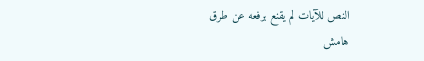النص للآيات لم يقنع برفعه عن طرق
هامش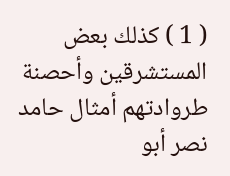( 1 ) كذلك بعض المستشرقين وأحصنة طروادتهم أمثال حامد نصر أبو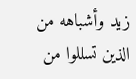زيد وأشباهه من الذين تسللوا من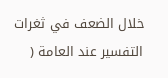خلال الضعف في ثغرات التفسير عند العامة (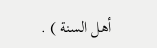أهل السنة ) .